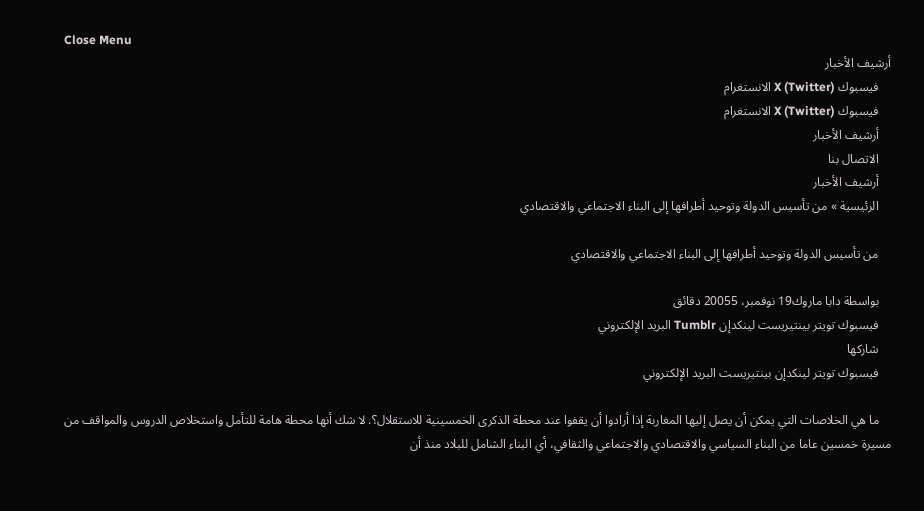Close Menu
أرشيف الأخبار
    فيسبوك X (Twitter) الانستغرام
    فيسبوك X (Twitter) الانستغرام
    أرشيف الأخبار
    الاتصال بنا
    أرشيف الأخبار
    الرئيسية » من تأسيس الدولة وتوحيد أطرافها إلى البناء الاجتماعي والاقتصادي

    من تأسيس الدولة وتوحيد أطرافها إلى البناء الاجتماعي والاقتصادي

    بواسطة دابا ماروك19 نوفمبر، 20055 دقائق
    فيسبوك تويتر بينتيريست لينكدإن Tumblr البريد الإلكتروني
    شاركها
    فيسبوك تويتر لينكدإن بينتيريست البريد الإلكتروني

    ما هي الخلاصات التي يمكن أن يصل إليها المغاربة إذا أرادوا أن يقفوا عند محطة الذكرى الخمسينية للاستقلال؟. لا شك أنها محطة هامة للتأمل واستخلاص الدروس والمواقف من مسيرة خمسين عاما من البناء السياسي والاقتصادي والاجتماعي والثقافي، أي البناء الشامل للبلاد منذ أن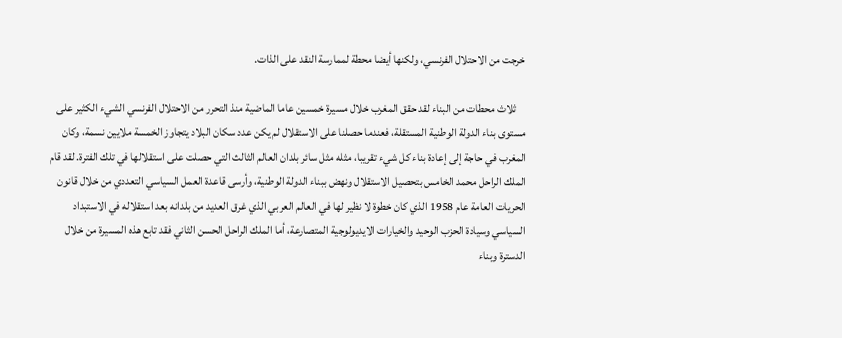خرجت من الاحتلال الفرنسي، ولكنها أيضا محطة لممارسة النقد على الذات.

    ثلاث محطات من البناء لقد حقق المغرب خلال مسيرة خمسين عاما الماضية منذ التحرر من الاحتلال الفرنسي الشيء الكثير على مستوى بناء الدولة الوطنية المستقلة، فعندما حصلنا على الاستقلال لم يكن عدد سكان البلاد يتجاوز الخمسة ملايين نسمة، وكان المغرب في حاجة إلى إعادة بناء كل شيء تقريبا، مثله مثل سائر بلدان العالم الثالث التي حصلت على استقلالها في تلك الفترة. لقد قام الملك الراحل محمد الخامس بتحصيل الاستقلال ونهض ببناء الدولة الوطنية، وأرسى قاعدة العمل السياسي التعددي من خلال قانون الحريات العامة عام 1958 الذي كان خطوة لا نظير لها في العالم العربي الذي غرق العديد من بلدانه بعد استقلاله في الاستبداد السياسي وسيادة الحزب الوحيد والخيارات الايديولوجية المتصارعة، أما الملك الراحل الحسن الثاني فقد تابع هذه المسيرة من خلال الدسترة وبناء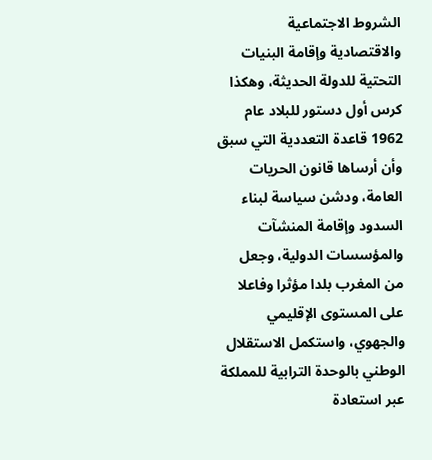الشروط الاجتماعية والاقتصادية وإقامة البنيات التحتية للدولة الحديثة، وهكذا كرس أول دستور للبلاد عام 1962 قاعدة التعددية التي سبق وأن أرساها قانون الحريات العامة، ودشن سياسة لبناء السدود وإقامة المنشآت والمؤسسات الدولية، وجعل من المغرب بلدا مؤثرا وفاعلا على المستوى الإقليمي والجهوي، واستكمل الاستقلال الوطني بالوحدة الترابية للمملكة عبر استعادة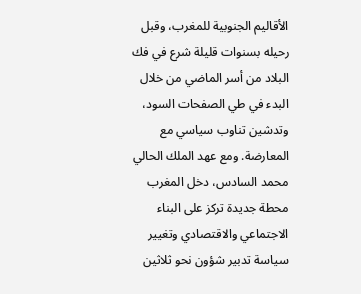الأقاليم الجنوبية للمغرب، وقبل رحيله بسنوات قليلة شرع في فك البلاد من أسر الماضي من خلال البدء في طي الصفحات السود، وتدشين تناوب سياسي مع المعارضة. ومع عهد الملك الحالي محمد السادس، دخل المغرب محطة جديدة تركز على البناء الاجتماعي والاقتصادي وتغيير سياسة تدبير شؤون نحو ثلاثين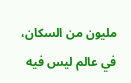مليون من السكان، في عالم ليس فيه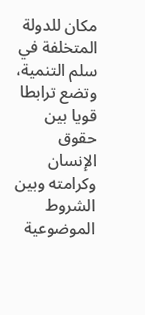مكان للدولة المتخلفة في سلم التنمية، وتضع ترابطا قويا بين حقوق الإنسان وكرامته وبين الشروط الموضوعية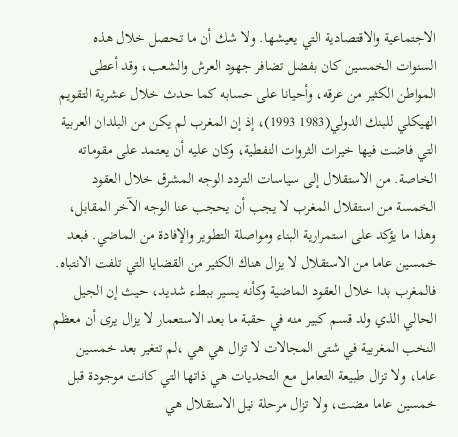الاجتماعية والاقتصادية التي يعيشها. ولا شك أن ما تحصل خلال هذه السنوات الخمسين كان بفضل تضافر جهود العرش والشعب، وقد أعطى المواطن الكثير من عرقه، وأحيانا على حسابه كما حدث خلال عشرية التقويم الهيكلي للبنك الدولي(1983 1993)، إذ إن المغرب لم يكن من البلدان العربية التي فاضت فيها خيرات الثروات النفطية، وكان عليه أن يعتمد على مقوماته الخاصة. من الاستقلال إلى سياسات التردد الوجه المشرق خلال العقود الخمسة من استقلال المغرب لا يجب أن يحجب عنا الوجه الآخر المقابل، وهذا ما يؤكد على استمرارية البناء ومواصلة التطوير والإفادة من الماضي. فبعد خمسين عاما من الاستقلال لا يزال هناك الكثير من القضايا التي تلفت الانتباه. فالمغرب بدا خلال العقود الماضية وكأنه يسير ببطء شديد، حيث إن الجيل الحالي الذي ولد قسم كبير منه في حقبة ما بعد الاستعمار لا يزال يرى أن معظم النخب المغربية في شتى المجالات لا تزال هي هي ،لم تتغير بعد خمسين عاما، ولا تزال طبيعة التعامل مع التحديات هي ذاتها التي كانت موجودة قبل خمسين عاما مضت، ولا تزال مرحلة نيل الاستقلال هي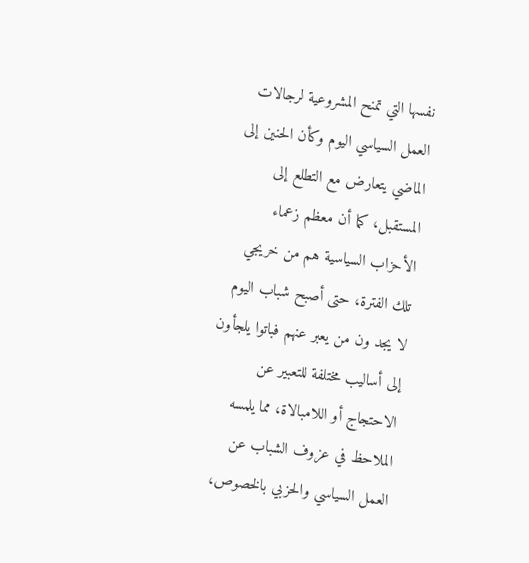نفسها التي تمنح المشروعية لرجالات العمل السياسي اليوم وكأن الحنين إلى الماضي يتعارض مع التطلع إلى المستقبل، كما أن معظم زعماء الأحزاب السياسية هم من خريجي تلك الفترة، حتى أصبح شباب اليوم لا يجد ون من يعبر عنهم فباتوا يلجأون إلى أساليب مختلفة للتعبير عن الاحتجاج أو اللامبالاة، مما يلمسه الملاحظ في عزوف الشباب عن العمل السياسي والحزبي بالخصوص،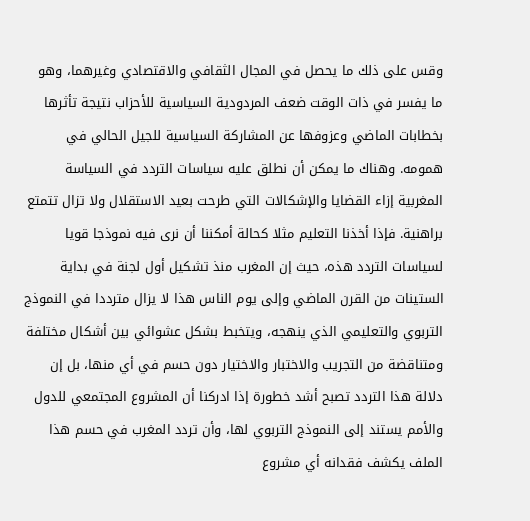وقس على ذلك ما يحصل في المجال الثقافي والاقتصادي وغيرهما، وهو ما يفسر في ذات الوقت ضعف المردودية السياسية للأحزاب نتيجة تأثرها بخطابات الماضي وعزوفها عن المشاركة السياسية للجيل الحالي في همومه. وهناك ما يمكن أن نطلق عليه سياسات التردد في السياسة المغربية إزاء القضايا والإشكالات التي طرحت بعيد الاستقلال ولا تزال تتمتع براهنية. فإذا أخذنا التعليم مثلا كحالة أمكننا أن نرى فيه نموذجا قويا لسياسات التردد هذه، حيث إن المغرب منذ تشكيل أول لجنة في بداية الستينات من القرن الماضي وإلى يوم الناس هذا لا يزال مترددا في النموذج التربوي والتعليمي الذي ينهجه، ويتخبط بشكل عشوائي بين أشكال مختلفة ومتناقضة من التجريب والاختبار والاختيار دون حسم في أي منها، بل إن دلالة هذا التردد تصبح أشد خطورة إذا ادركنا أن المشروع المجتمعي للدول والأمم يستند إلى النموذج التربوي لها، وأن تردد المغرب في حسم هذا الملف يكشف فقدانه أي مشروع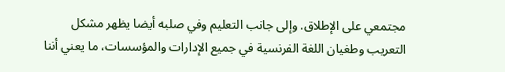مجتمعي على الإطلاق. وإلى جانب التعليم وفي صلبه أيضا يظهر مشكل التعريب وطغيان اللغة الفرنسية في جميع الإدارات والمؤسسات، ما يعني أننا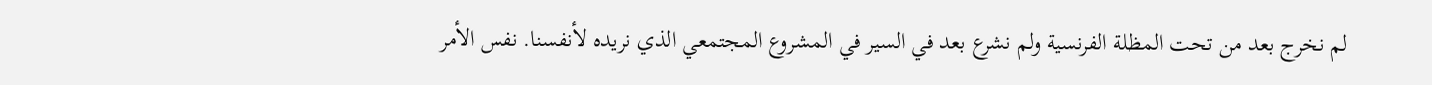لم نخرج بعد من تحت المظلة الفرنسية ولم نشرع بعد في السير في المشروع المجتمعي الذي نريده لأنفسنا. نفس الأمر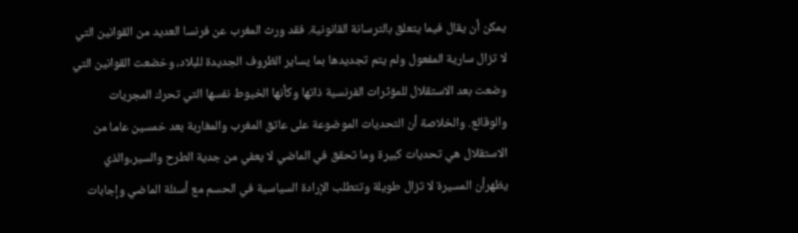يمكن أن يقال فيما يتعلق بالترسانة القانونية. فقد ورث المغرب عن فرنسا العديد من القوانين التي لا تزال سارية المفعول ولم يتم تجديدها بما يساير الظروف الجديدة للبلاد، وخضعت القوانين التي وضعت بعد الاستقلال للمؤثرات الفرنسية ذاتها وكأنها الخيوط نفسها التي تحرك المجريات والوقائع. والخلاصة أن التحديات الموضوعة على عاتق المغرب والمغاربة بعد خمسين عاما من الاستقلال هي تحديات كبيرة وما تحقق في الماضي لا يعفي من جدية الطرح والسير،والذي يظهرأن المسيرة لا تزال طويلة وتتطلب الإرادة السياسية في الحسم مع أسئلة الماضي وإجابات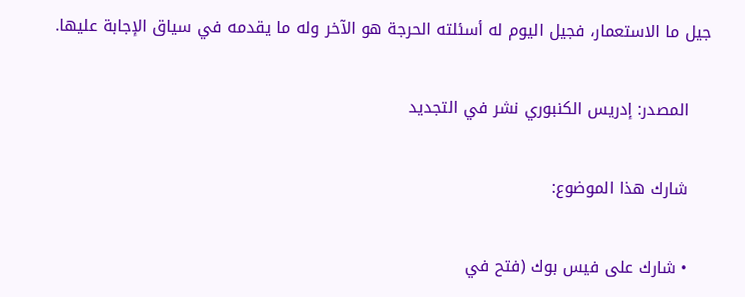جيل ما الاستعمار، فجيل اليوم له أسئلته الحرجة هو الآخر وله ما يقدمه في سياق الإجابة عليها.

    المصدر: إدريس الكنبوري نشر في التجديد

    شارك هذا الموضوع:

    • شارك على فيس بوك (فتح في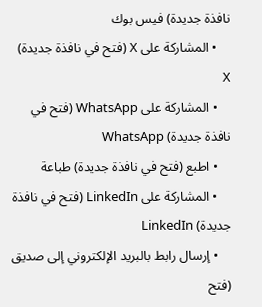نافذة جديدة) فيس بوك
    • المشاركة على X (فتح في نافذة جديدة) X
    • المشاركة على WhatsApp (فتح في نافذة جديدة) WhatsApp
    • اطبع (فتح في نافذة جديدة) طباعة
    • المشاركة على LinkedIn (فتح في نافذة جديدة) LinkedIn
    • إرسال رابط بالبريد الإلكتروني إلى صديق (فتح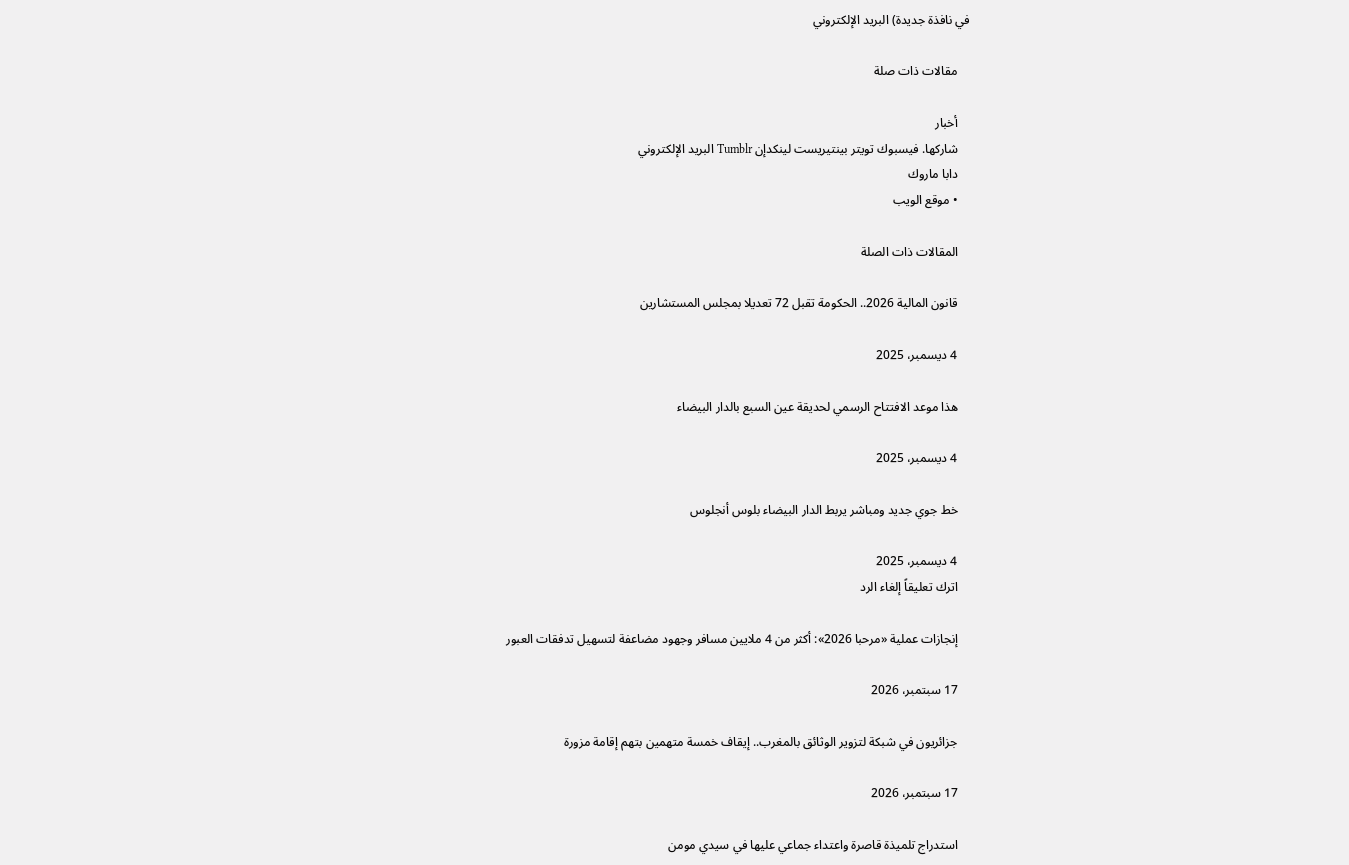في نافذة جديدة) البريد الإلكتروني

    مقالات ذات صلة

    أخبار
    شاركها. فيسبوك تويتر بينتيريست لينكدإن Tumblr البريد الإلكتروني
    دابا ماروك
    • موقع الويب

    المقالات ذات الصلة

    قانون المالية 2026.. الحكومة تقبل 72 تعديلا بمجلس المستشارين

    4 ديسمبر، 2025

    هذا موعد الافتتاح الرسمي لحديقة عين السبع بالدار البيضاء

    4 ديسمبر، 2025

    خط جوي جديد ومباشر يربط الدار البيضاء بلوس أنجلوس

    4 ديسمبر، 2025
    اترك تعليقاً إلغاء الرد

    إنجازات عملية «مرحبا 2026»: أكثر من 4 ملايين مسافر وجهود مضاعفة لتسهيل تدفقات العبور

    17 سبتمبر، 2026

    جزائريون في شبكة لتزوير الوثائق بالمغرب.. إيقاف خمسة متهمين بتهم إقامة مزورة

    17 سبتمبر، 2026

    استدراج تلميذة قاصرة واعتداء جماعي عليها في سيدي مومن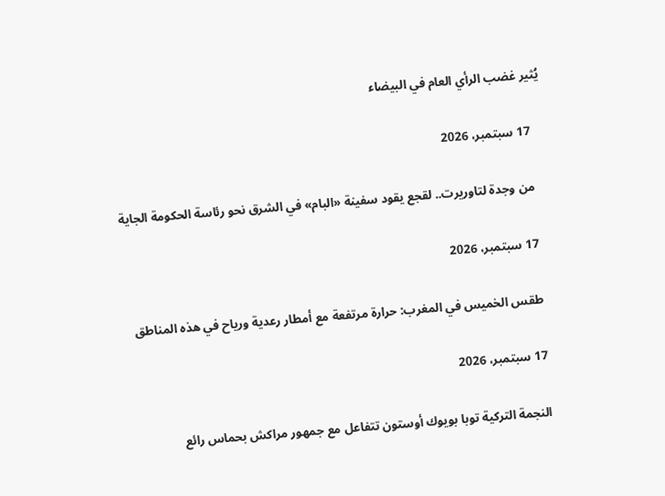يُثير غضب الرأي العام في البيضاء

    17 سبتمبر، 2026

    من وجدة لتاوريرت.. لقجع يقود سفينة «البام» في الشرق نحو رئاسة الحكومة الجاية

    17 سبتمبر، 2026

    طقس الخميس في المغرب: حرارة مرتفعة مع أمطار رعدية ورياح في هذه المناطق

    17 سبتمبر، 2026

    النجمة التركية توبا بويوك أوستون تتفاعل مع جمهور مراكش بحماس رائع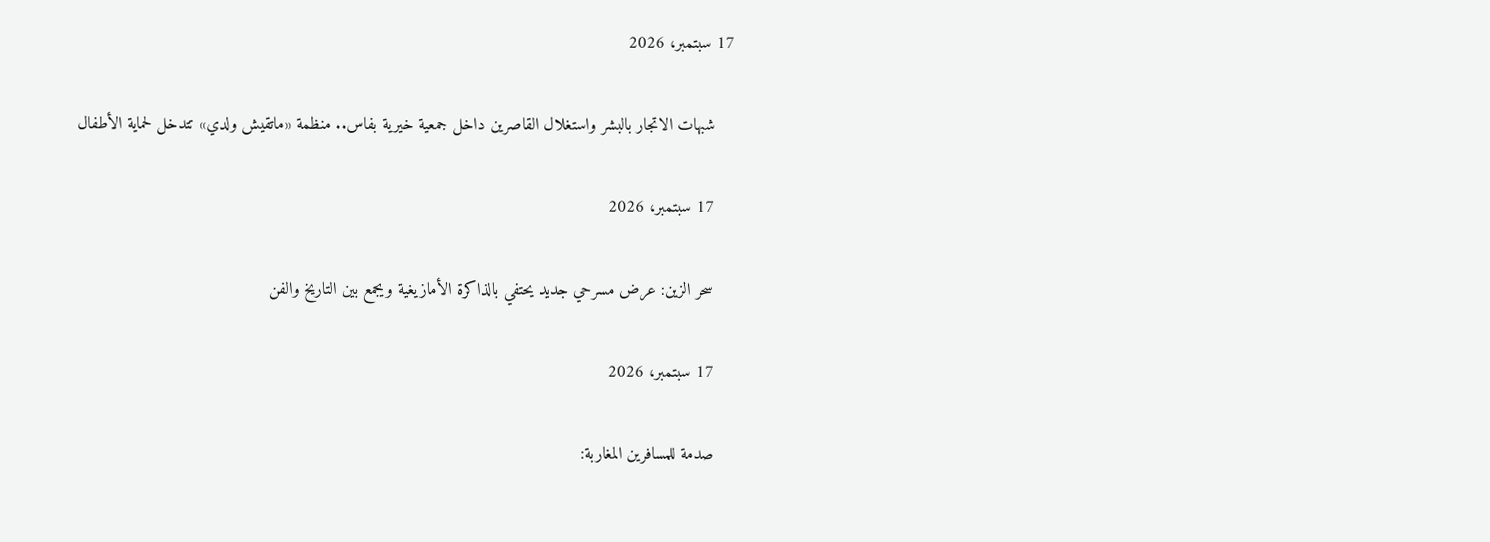17 سبتمبر، 2026

    شبهات الاتجار بالبشر واستغلال القاصرين داخل جمعية خيرية بفاس.. منظمة «ماتقيش ولدي» تتدخل لحماية الأطفال

    17 سبتمبر، 2026

    سحر الزين: عرض مسرحي جديد يحتفي بالذاكرة الأمازيغية ويجمع بين التاريخ والفن

    17 سبتمبر، 2026

    صدمة للمسافرين المغاربة: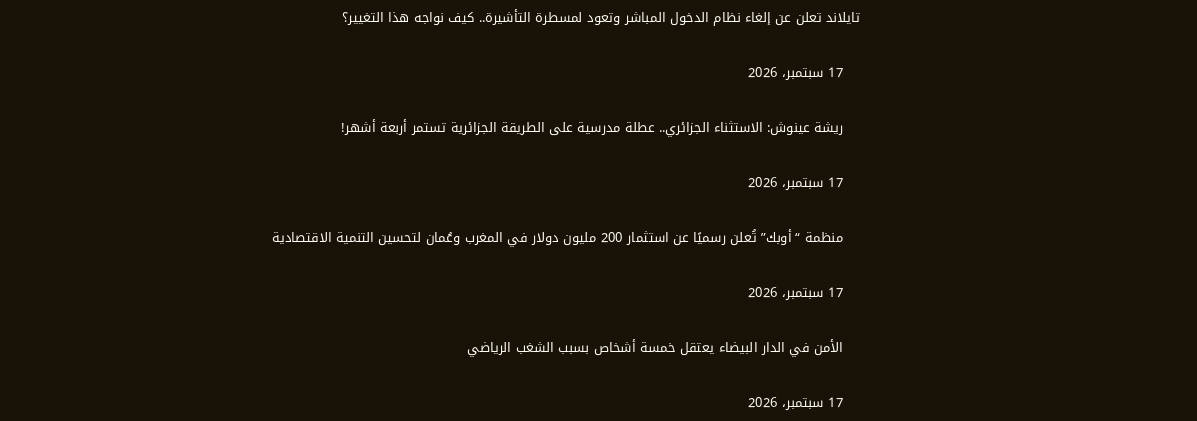تايلاند تعلن عن إلغاء نظام الدخول المباشر وتعود لمسطرة التأشيرة.. كيف نواجه هذا التغيير؟

    17 سبتمبر، 2026

    ريشة عينوش: الاستثناء الجزائري.. عطلة مدرسية على الطريقة الجزائرية تستمر أربعة أشهر!

    17 سبتمبر، 2026

    منظمة “أوبك” تُعلن رسميًا عن استثمار 200 مليون دولار في المغرب وعُمان لتحسين التنمية الاقتصادية

    17 سبتمبر، 2026

    الأمن في الدار البيضاء يعتقل خمسة أشخاص بسبب الشغب الرياضي

    17 سبتمبر، 2026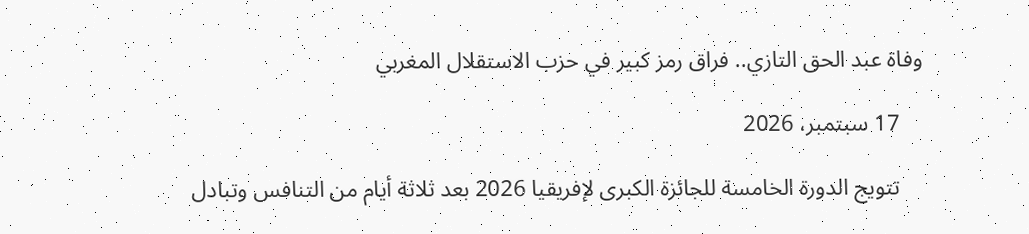وفاة عبد الحق التازي.. فراق رمز كبير في حزب الاستقلال المغربي

    17 سبتمبر، 2026

    تتويج الدورة الخامسة للجائزة الكبرى لإفريقيا 2026 بعد ثلاثة أيام من التنافس وتبادل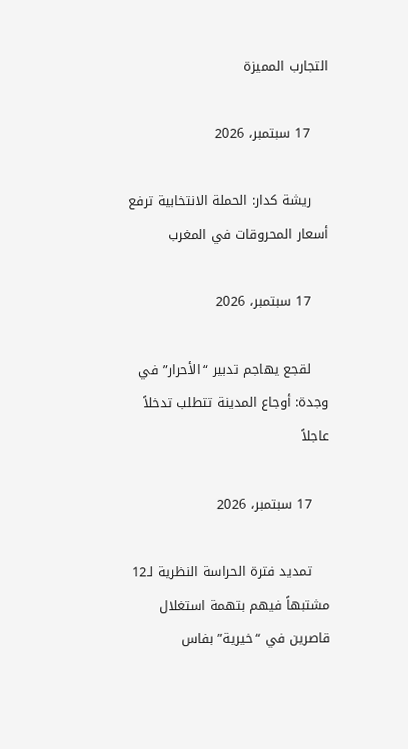التجارب المميزة

    17 سبتمبر، 2026

    ريشة كدار: الحملة الانتخابية ترفع أسعار المحروقات في المغرب

    17 سبتمبر، 2026

    لقجع يهاجم تدبير “الأحرار” في وجدة: أوجاع المدينة تتطلب تدخلاً عاجلاً

    17 سبتمبر، 2026

    تمديد فترة الحراسة النظرية لـ12 مشتبهاً فيهم بتهمة استغلال قاصرين في “خيرية” بفاس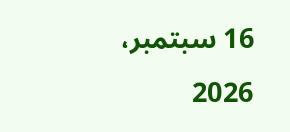16 سبتمبر، 2026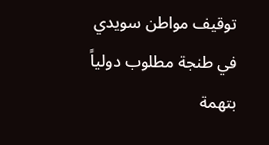توقيف مواطن سويدي في طنجة مطلوب دولياً بتهمة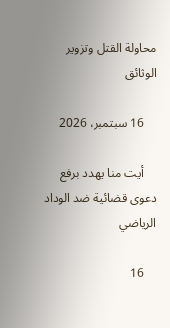محاولة القتل وتزوير الوثائق

    16 سبتمبر، 2026

    أيت منا يهدد برفع دعوى قضائية ضد الوداد الرياضي

    16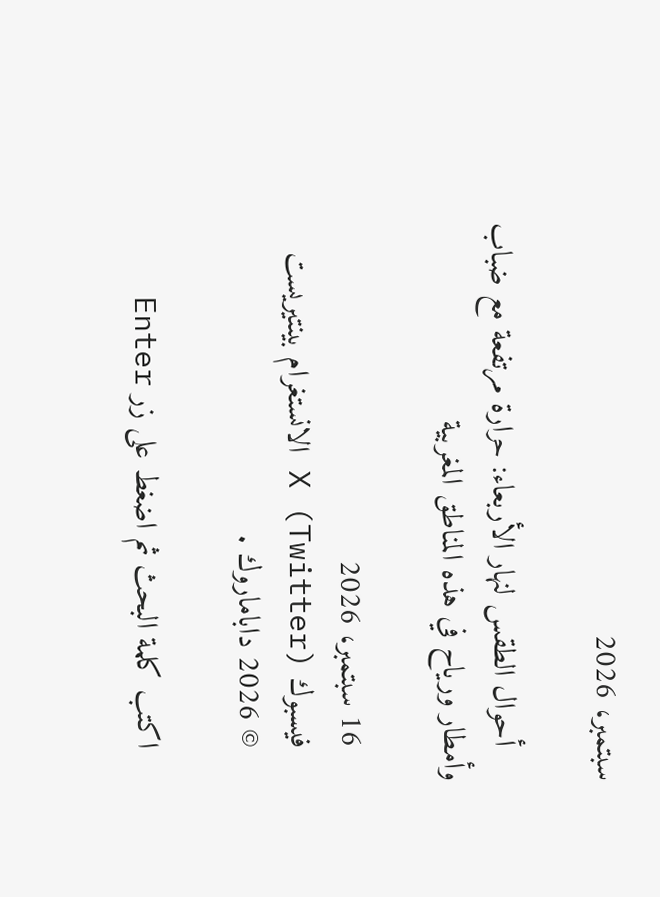سبتمبر، 2026

    أحوال الطقس لنهار الأربعاء: حرارة مرتفعة مع ضباب وأمطار ورياح في هذه المناطق المغربية

    16 سبتمبر، 2026
    فيسبوك X (Twitter) الانستغرام بينتيريست
    © 2026 داباماروك .

    اكتب كلمة البحث ثم اضغط على زر Enter